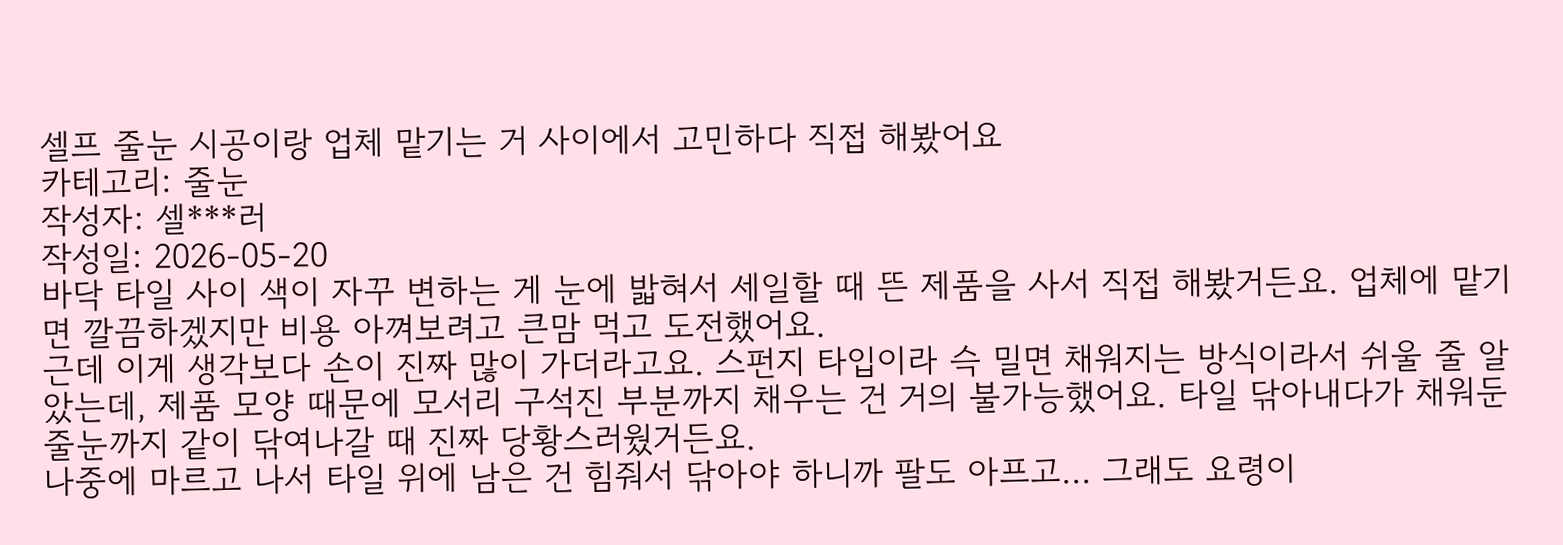셀프 줄눈 시공이랑 업체 맡기는 거 사이에서 고민하다 직접 해봤어요
카테고리: 줄눈
작성자: 셀***러
작성일: 2026-05-20
바닥 타일 사이 색이 자꾸 변하는 게 눈에 밟혀서 세일할 때 뜬 제품을 사서 직접 해봤거든요. 업체에 맡기면 깔끔하겠지만 비용 아껴보려고 큰맘 먹고 도전했어요.
근데 이게 생각보다 손이 진짜 많이 가더라고요. 스펀지 타입이라 슥 밀면 채워지는 방식이라서 쉬울 줄 알았는데, 제품 모양 때문에 모서리 구석진 부분까지 채우는 건 거의 불가능했어요. 타일 닦아내다가 채워둔 줄눈까지 같이 닦여나갈 때 진짜 당황스러웠거든요.
나중에 마르고 나서 타일 위에 남은 건 힘줘서 닦아야 하니까 팔도 아프고... 그래도 요령이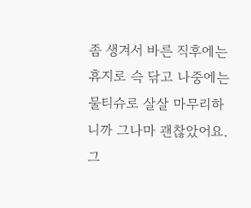좀 생겨서 바른 직후에는 휴지로 슥 닦고 나중에는 물티슈로 살살 마무리하니까 그나마 괜찮았어요. 그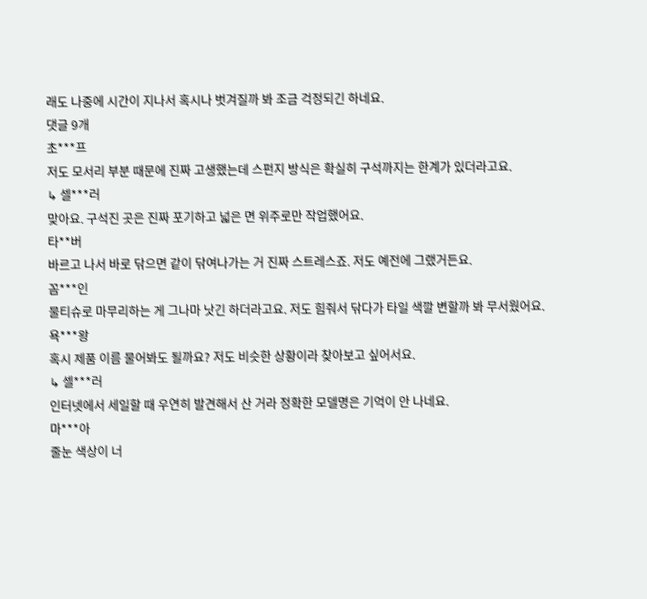래도 나중에 시간이 지나서 혹시나 벗겨질까 봐 조금 걱정되긴 하네요.
댓글 9개
초***프
저도 모서리 부분 때문에 진짜 고생했는데 스펀지 방식은 확실히 구석까지는 한계가 있더라고요.
↳ 셀***러
맞아요. 구석진 곳은 진짜 포기하고 넓은 면 위주로만 작업했어요.
타**버
바르고 나서 바로 닦으면 같이 닦여나가는 거 진짜 스트레스죠. 저도 예전에 그랬거든요.
꼼***인
물티슈로 마무리하는 게 그나마 낫긴 하더라고요. 저도 힘줘서 닦다가 타일 색깔 변할까 봐 무서웠어요.
욕***왕
혹시 제품 이름 물어봐도 될까요? 저도 비슷한 상황이라 찾아보고 싶어서요.
↳ 셀***러
인터넷에서 세일할 때 우연히 발견해서 산 거라 정확한 모델명은 기억이 안 나네요.
마***아
줄눈 색상이 너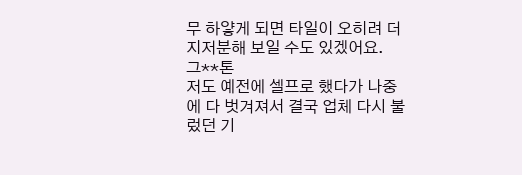무 하얗게 되면 타일이 오히려 더 지저분해 보일 수도 있겠어요.
그**톤
저도 예전에 셀프로 했다가 나중에 다 벗겨져서 결국 업체 다시 불렀던 기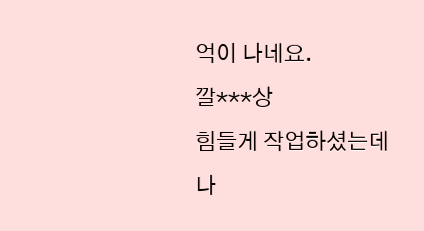억이 나네요.
깔***상
힘들게 작업하셨는데 나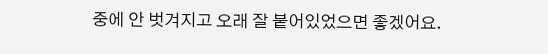중에 안 벗겨지고 오래 잘 붙어있었으면 좋겠어요.